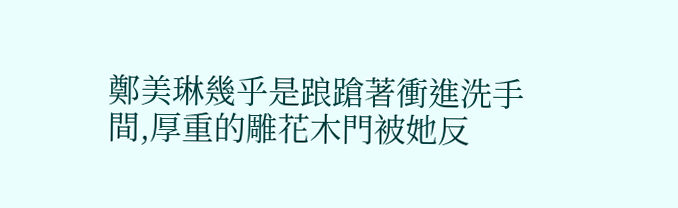鄭美琳幾乎是踉蹌著衝進洗手間,厚重的雕花木門被她反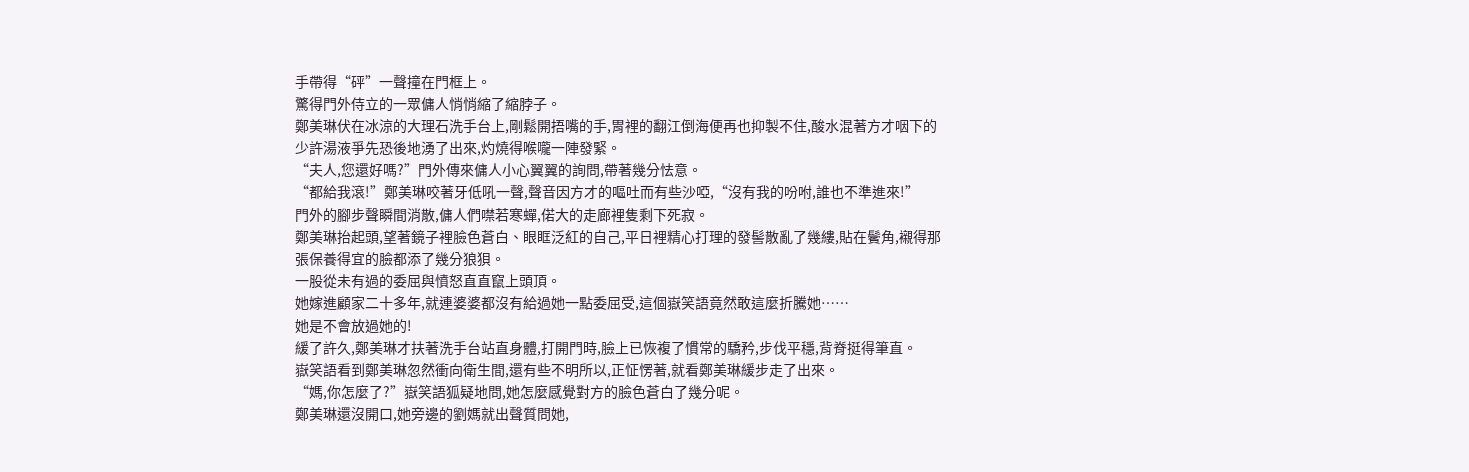手帶得“砰”一聲撞在門框上。
驚得門外侍立的一眾傭人悄悄縮了縮脖子。
鄭美琳伏在冰涼的大理石洗手台上,剛鬆開捂嘴的手,胃裡的翻江倒海便再也抑製不住,酸水混著方才咽下的少許湯液爭先恐後地湧了出來,灼燒得喉嚨一陣發緊。
“夫人,您還好嗎?”門外傳來傭人小心翼翼的詢問,帶著幾分怯意。
“都給我滾!”鄭美琳咬著牙低吼一聲,聲音因方才的嘔吐而有些沙啞,“沒有我的吩咐,誰也不準進來!”
門外的腳步聲瞬間消散,傭人們噤若寒蟬,偌大的走廊裡隻剩下死寂。
鄭美琳抬起頭,望著鏡子裡臉色蒼白、眼眶泛紅的自己,平日裡精心打理的發髻散亂了幾縷,貼在鬢角,襯得那張保養得宜的臉都添了幾分狼狽。
一股從未有過的委屈與憤怒直直竄上頭頂。
她嫁進顧家二十多年,就連婆婆都沒有給過她一點委屈受,這個嶽笑語竟然敢這麼折騰她……
她是不會放過她的!
緩了許久,鄭美琳才扶著洗手台站直身體,打開門時,臉上已恢複了慣常的驕矜,步伐平穩,背脊挺得筆直。
嶽笑語看到鄭美琳忽然衝向衛生間,還有些不明所以,正怔愣著,就看鄭美琳緩步走了出來。
“媽,你怎麼了?”嶽笑語狐疑地問,她怎麼感覺對方的臉色蒼白了幾分呢。
鄭美琳還沒開口,她旁邊的劉媽就出聲質問她,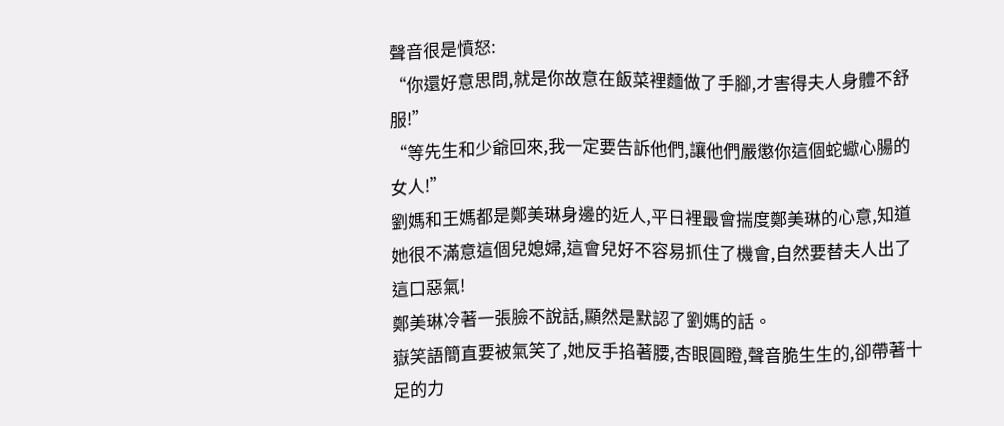聲音很是憤怒:
“你還好意思問,就是你故意在飯菜裡麵做了手腳,才害得夫人身體不舒服!”
“等先生和少爺回來,我一定要告訴他們,讓他們嚴懲你這個蛇蠍心腸的女人!”
劉媽和王媽都是鄭美琳身邊的近人,平日裡最會揣度鄭美琳的心意,知道她很不滿意這個兒媳婦,這會兒好不容易抓住了機會,自然要替夫人出了這口惡氣!
鄭美琳冷著一張臉不說話,顯然是默認了劉媽的話。
嶽笑語簡直要被氣笑了,她反手掐著腰,杏眼圓瞪,聲音脆生生的,卻帶著十足的力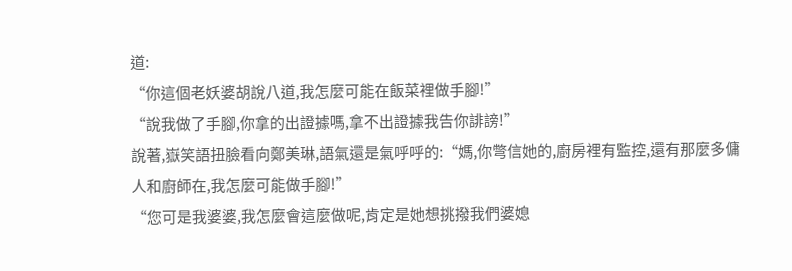道:
“你這個老妖婆胡說八道,我怎麼可能在飯菜裡做手腳!”
“說我做了手腳,你拿的出證據嗎,拿不出證據我告你誹謗!”
說著,嶽笑語扭臉看向鄭美琳,語氣還是氣呼呼的:“媽,你彆信她的,廚房裡有監控,還有那麼多傭人和廚師在,我怎麼可能做手腳!”
“您可是我婆婆,我怎麼會這麼做呢,肯定是她想挑撥我們婆媳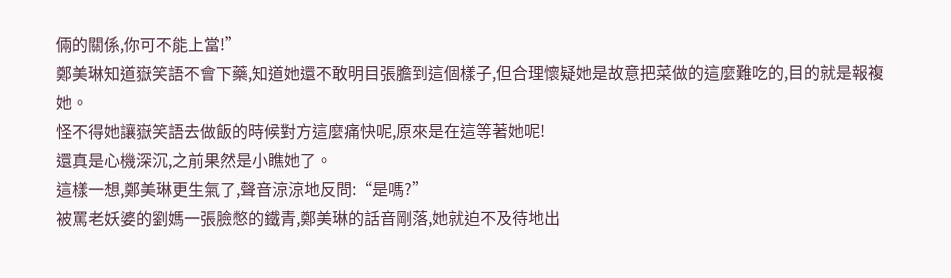倆的關係,你可不能上當!”
鄭美琳知道嶽笑語不會下藥,知道她還不敢明目張膽到這個樣子,但合理懷疑她是故意把菜做的這麼難吃的,目的就是報複她。
怪不得她讓嶽笑語去做飯的時候對方這麼痛快呢,原來是在這等著她呢!
還真是心機深沉,之前果然是小瞧她了。
這樣一想,鄭美琳更生氣了,聲音涼涼地反問:“是嗎?”
被罵老妖婆的劉媽一張臉憋的鐵青,鄭美琳的話音剛落,她就迫不及待地出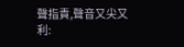聲指責,聲音又尖又利: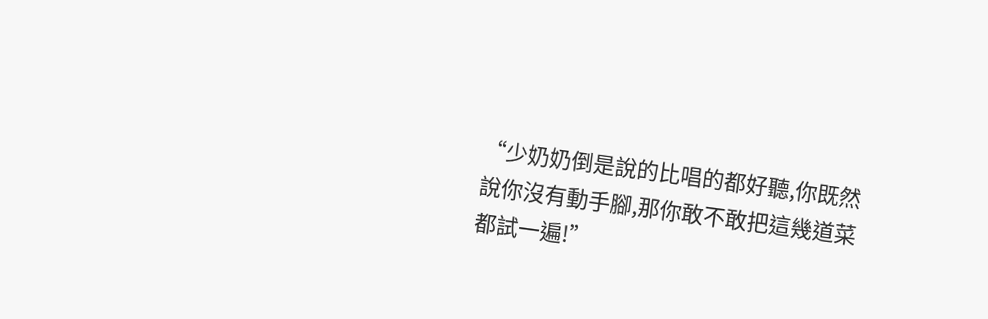“少奶奶倒是說的比唱的都好聽,你既然說你沒有動手腳,那你敢不敢把這幾道菜都試一遍!”